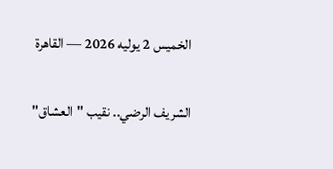الخميس 2 يوليه 2026 — القاهرة

الشريف الرضي.. نقيب "العشاق"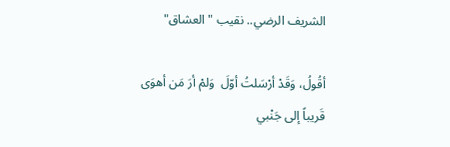الشريف الرضي.. نقيب "العشاق"

أقُولُ، وَقَدْ أرْسَلتُ أوّلَ  وَلمْ أرَ مَن أهوَى قَريباً إلى جَنْبي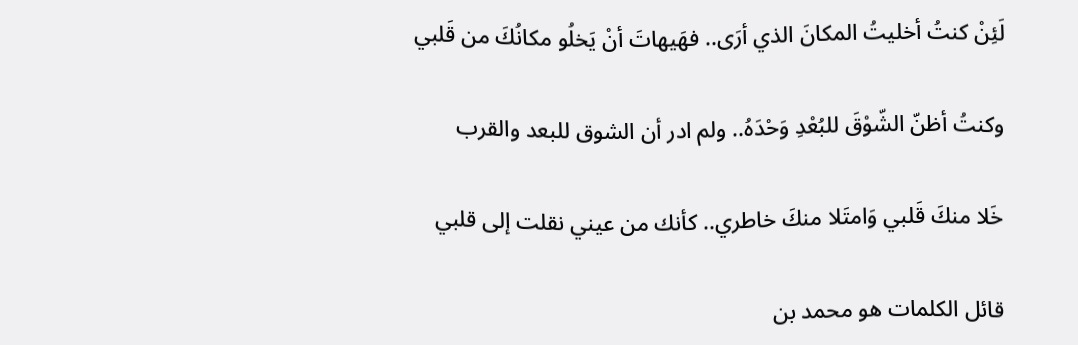لَئِنْ كنتُ أخليتُ المكانَ الذي أرَى.. فهَيهاتَ أنْ يَخلُو مكانُكَ من قَلبي

وكنتُ أظنّ الشّوْقَ للبُعْدِ وَحْدَهُ.. ولم ادر أن الشوق للبعد والقرب

خَلا منكَ قَلبي وَامتَلا منكَ خاطري.. كأنك من عيني نقلت إلى قلبي

قائل الكلمات هو محمد بن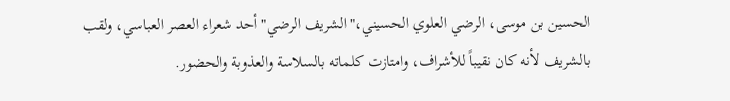الحسين بن موسى، الرضي العلوي الحسيني،"الشريف الرضي" أحد شعراء العصر العباسي، ولقب بالشريف لأنه كان نقيباً للأشراف، وامتازت كلماته بالسلاسة والعذوبة والحضور.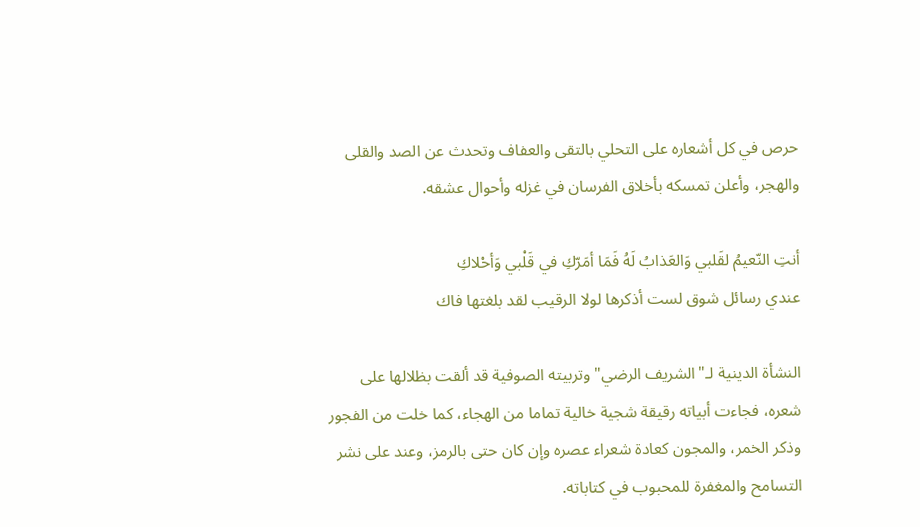حرص في كل أشعاره على التحلي بالتقى والعفاف وتحدث عن الصد والقلى والهجر، وأعلن تمسكه بأخلاق الفرسان في غزله وأحوال عشقه.

أنتِ النّعيمُ لقَلبي وَالعَذابُ لَهُ فَمَا أمَرّكِ في قَلْبي وَأحْلاكِ
عندي رسائل شوق لست أذكرها لولا الرقيب لقد بلغتها فاك

النشأة الدينية لـ"الشريف الرضي" وتربيته الصوفية قد ألقت بظلالها على شعره، فجاءت أبياته رقيقة شجية خالية تماما من الهجاء، كما خلت من الفجور وذكر الخمر، والمجون كعادة شعراء عصره وإن كان حتى بالرمز، وعند على نشر التسامح والمغفرة للمحبوب في كتاباته.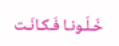خَـلَـونـا فَـكـانَـت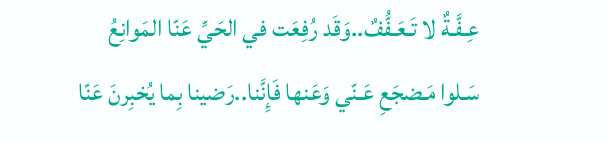عِـفَّـةٌ لا تَـعَـفُّفٌ..وَقَد رُفِعَت في الحَيِّ عَنّا المَوانِعُ
سَـلوا مَـضجَعِ عَـنّي وَعَنها فَإِنَّنا..رَضينا بِما يُخبِرنَ عَنّا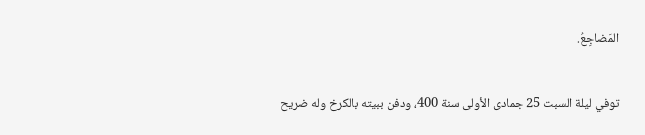المَضاجِعُ.


توفي ليلة السبت 25 جمادى الأولى سنة 400، ودفن ببيته بالكرخ وله ضريح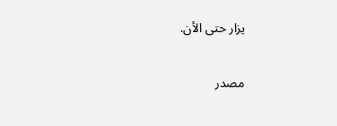يزار حتى الأن.

مصدر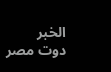الخبر
دوت مصر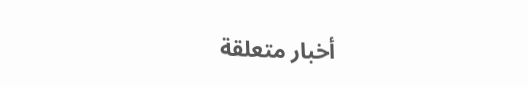أخبار متعلقة